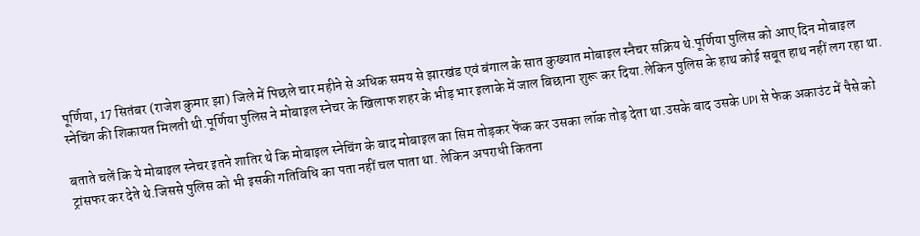पूर्णिया, 17 सितंबर (राजेश कुमार झा) जिले में पिछले चार महीने से अधिक समय से झारखंड एवं बंगाल के सात कुख्यात मोबाइल स्नैचर सक्रिय थे.पूर्णिया पुलिस को आए दिन मोबाइल स्नेचिंग की शिकायत मिलती थी.पूर्णिया पुलिस ने मोबाइल स्नेचर के खिलाफ शहर के भीड़ भार इलाके में जाल बिछाना शुरू कर दिया.लेकिन पुलिस के हाथ कोई सबूत हाथ नहीं लग रहा था.

बताते चलें कि ये मोबाइल स्नेचर इतने शातिर थे कि मोबाइल स्नेचिंग के बाद मोबाइल का सिम तोड़कर फेंक कर उसका लॉक तोड़ देता था.उसके बाद उसके UPI से फेक अकाउंट में पैसे को ट्रांसफर कर देते थे.जिससे पुलिस को भी इसकी गतिविधि का पता नहीं चल पाता था. लेकिन अपराधी कितना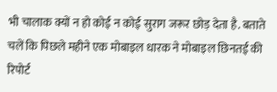भी चालाक क्यों न हो कोई न कोई सुराग जरूर छोड़ देता है. बताते चलें कि पिछले महीने एक मोबाइल धारक ने मोबाइल छिनतई की रिपोर्ट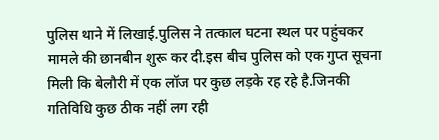पुलिस थाने में लिखाई.पुलिस ने तत्काल घटना स्थल पर पहुंचकर मामले की छानबीन शुरू कर दी.इस बीच पुलिस को एक गुप्त सूचना मिली कि बेलौरी में एक लॉज पर कुछ लड़के रह रहे है.जिनकी गतिविधि कुछ ठीक नहीं लग रही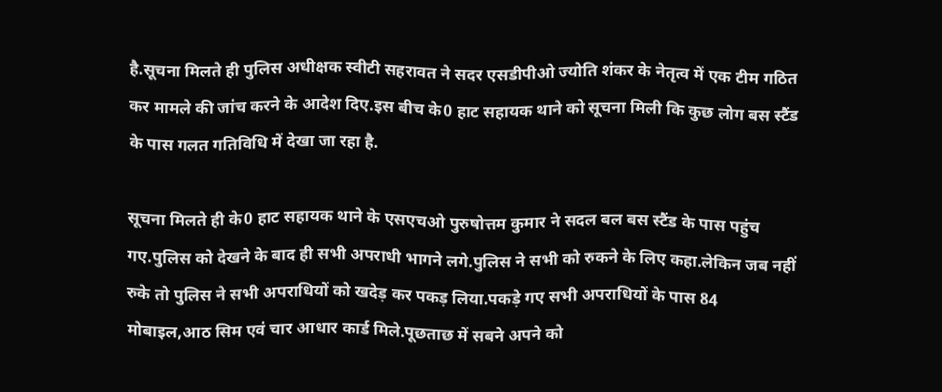है.सूचना मिलते ही पुलिस अधीक्षक स्वीटी सहरावत ने सदर एसडीपीओ ज्योति शंकर के नेतृत्व में एक टीम गठित कर मामले की जांच करने के आदेश दिए.इस बीच के0 हाट सहायक थाने को सूचना मिली कि कुछ लोग बस स्टैंड के पास गलत गतिविधि में देखा जा रहा है.

सूचना मिलते ही के0 हाट सहायक थाने के एसएचओ पुरुषोत्तम कुमार ने सदल बल बस स्टैंड के पास पहुंच गए.पुलिस को देखने के बाद ही सभी अपराधी भागने लगे.पुलिस ने सभी को रुकने के लिए कहा.लेकिन जब नहीं रुके तो पुलिस ने सभी अपराधियों को खदेड़ कर पकड़ लिया.पकड़े गए सभी अपराधियों के पास 84 मोबाइल,आठ सिम एवं चार आधार कार्ड मिले.पूछताछ में सबने अपने को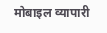मोबाइल व्यापारी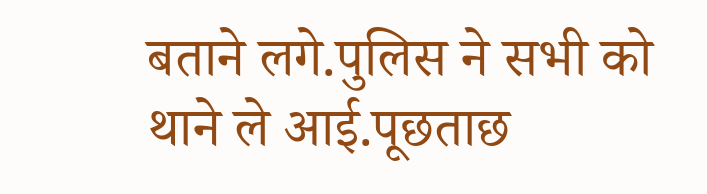बताने लगे.पुलिस ने सभी को थाने ले आई.पूछताछ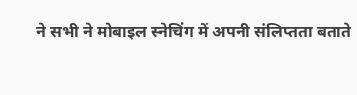ने सभी ने मोबाइल स्नेचिंग में अपनी संलिप्तता बताते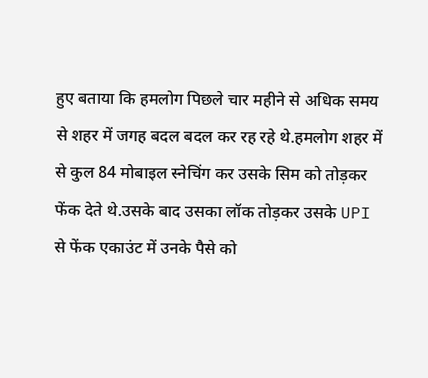हुए बताया कि हमलोग पिछले चार महीने से अधिक समय से शहर में जगह बदल बदल कर रह रहे थे.हमलोग शहर में से कुल 84 मोबाइल स्नेचिंग कर उसके सिम को तोड़कर फेंक देते थे.उसके बाद उसका लॉक तोड़कर उसके UPI से फेंक एकाउंट में उनके पैसे को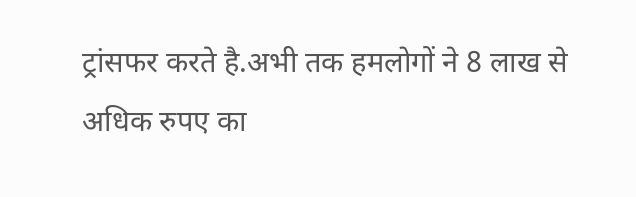ट्रांसफर करते है.अभी तक हमलोगों ने 8 लाख से अधिक रुपए का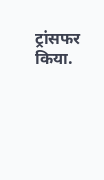ट्रांसफर किया.